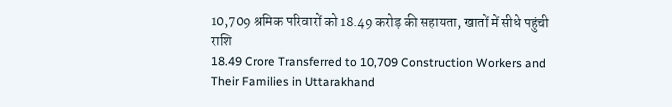10,709 श्रमिक परिवारों को 18.49 करोड़ की सहायता, खातों में सीधे पहुंची राशि
18.49 Crore Transferred to 10,709 Construction Workers and Their Families in Uttarakhand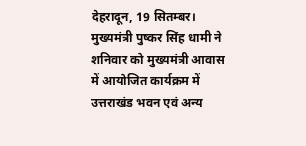देहरादून, 19 सितम्बर। मुख्यमंत्री पुष्कर सिंह धामी ने शनिवार को मुख्यमंत्री आवास में आयोजित कार्यक्रम में उत्तराखंड भवन एवं अन्य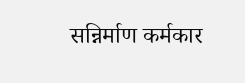सन्निर्माण कर्मकार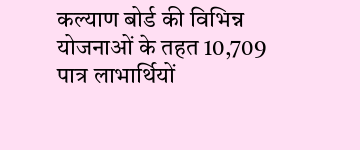कल्याण बोर्ड की विभिन्न योजनाओं के तहत 10,709 पात्र लाभार्थियों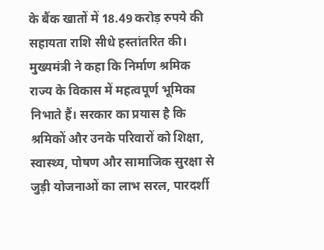के बैंक खातों में 18.49 करोड़ रुपये की सहायता राशि सीधे हस्तांतरित की।
मुख्यमंत्री ने कहा कि निर्माण श्रमिक राज्य के विकास में महत्वपूर्ण भूमिका निभाते हैं। सरकार का प्रयास है कि श्रमिकों और उनके परिवारों को शिक्षा, स्वास्थ्य, पोषण और सामाजिक सुरक्षा से जुड़ी योजनाओं का लाभ सरल, पारदर्शी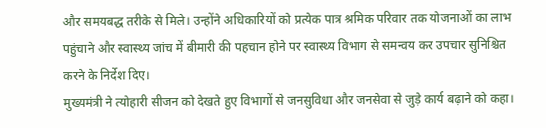और समयबद्ध तरीके से मिले। उन्होंने अधिकारियों को प्रत्येक पात्र श्रमिक परिवार तक योजनाओं का लाभ पहुंचाने और स्वास्थ्य जांच में बीमारी की पहचान होने पर स्वास्थ्य विभाग से समन्वय कर उपचार सुनिश्चित करने के निर्देश दिए।
मुख्यमंत्री ने त्योहारी सीजन को देखते हुए विभागों से जनसुविधा और जनसेवा से जुड़े कार्य बढ़ाने को कहा।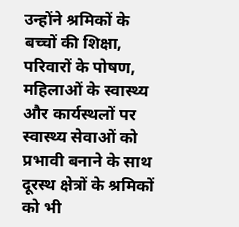उन्होंने श्रमिकों के बच्चों की शिक्षा, परिवारों के पोषण, महिलाओं के स्वास्थ्य और कार्यस्थलों पर स्वास्थ्य सेवाओं को प्रभावी बनाने के साथ दूरस्थ क्षेत्रों के श्रमिकों को भी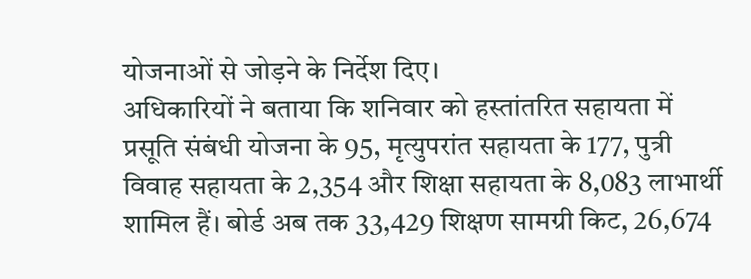योजनाओं से जोड़ने के निर्देश दिए।
अधिकारियों ने बताया कि शनिवार को हस्तांतरित सहायता में प्रसूति संबंधी योजना के 95, मृत्युपरांत सहायता के 177, पुत्री विवाह सहायता के 2,354 और शिक्षा सहायता के 8,083 लाभार्थी शामिल हैं। बोर्ड अब तक 33,429 शिक्षण सामग्री किट, 26,674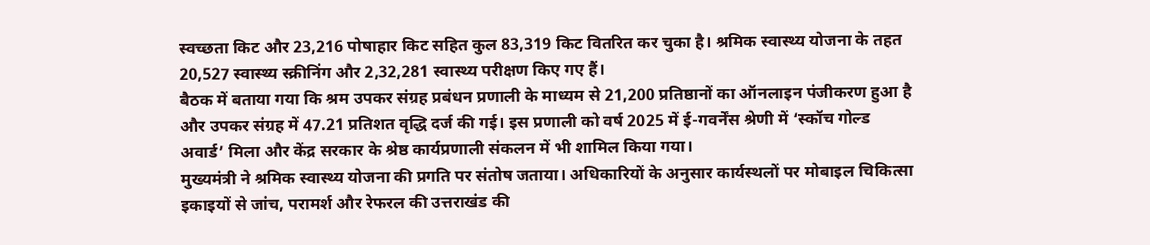स्वच्छता किट और 23,216 पोषाहार किट सहित कुल 83,319 किट वितरित कर चुका है। श्रमिक स्वास्थ्य योजना के तहत 20,527 स्वास्थ्य स्क्रीनिंग और 2,32,281 स्वास्थ्य परीक्षण किए गए हैं।
बैठक में बताया गया कि श्रम उपकर संग्रह प्रबंधन प्रणाली के माध्यम से 21,200 प्रतिष्ठानों का ऑनलाइन पंजीकरण हुआ है और उपकर संग्रह में 47.21 प्रतिशत वृद्धि दर्ज की गई। इस प्रणाली को वर्ष 2025 में ई-गवर्नेंस श्रेणी में ‘स्कॉच गोल्ड अवार्ड’ मिला और केंद्र सरकार के श्रेष्ठ कार्यप्रणाली संकलन में भी शामिल किया गया।
मुख्यमंत्री ने श्रमिक स्वास्थ्य योजना की प्रगति पर संतोष जताया। अधिकारियों के अनुसार कार्यस्थलों पर मोबाइल चिकित्सा इकाइयों से जांच, परामर्श और रेफरल की उत्तराखंड की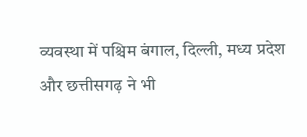व्यवस्था में पश्चिम बंगाल, दिल्ली, मध्य प्रदेश और छत्तीसगढ़ ने भी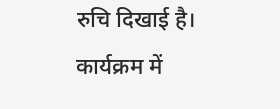रुचि दिखाई है।
कार्यक्रम में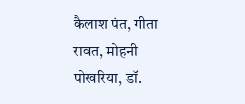कैलाश पंत, गीता रावत, मोहनी पोखरिया, डॉ.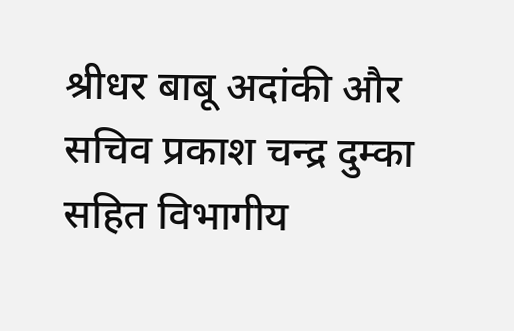श्रीधर बाबू अदांकी और सचिव प्रकाश चन्द्र दुम्का सहित विभागीय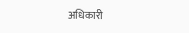अधिकारी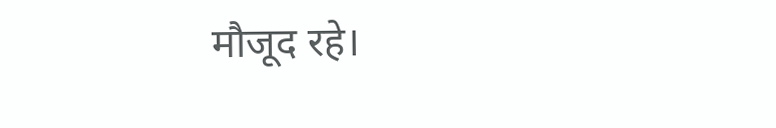मौजूद रहे।